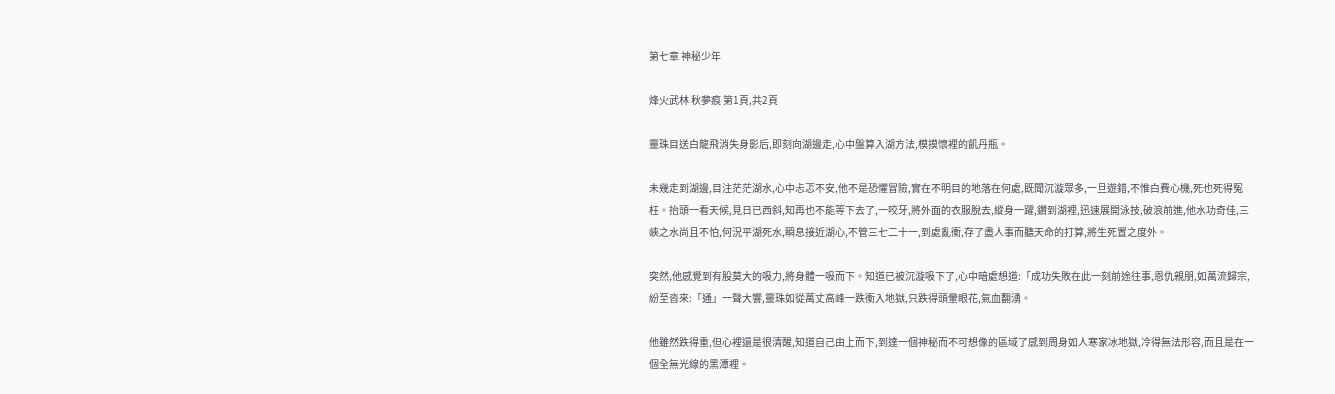第七章 神秘少年

烽火武林 秋夢痕 第1頁,共2頁

靈珠目送白龍飛消失身影后,即刻向湖邊走,心中盤算入湖方法,模摸懷裡的飢丹瓶。

未幾走到湖邊,目注茫茫湖水,心中忐忑不安,他不是恐懼冒險,實在不明目的地落在何處,既聞沉漩眾多,一旦遊錯,不惟白費心機,死也死得冤枉。抬頭一看天候,見日已西斜,知再也不能等下去了,一咬牙,將外面的衣服脫去,縱身一躍,鑽到湖裡,迅速展開泳技,破浪前進,他水功奇佳,三峽之水尚且不怕,何況平湖死水,瞬息接近湖心,不管三七二十一,到處亂衝,存了盡人事而聽天命的打算,將生死置之度外。

突然,他感覺到有股莫大的吸力,將身體一吸而下。知道已被沉漩吸下了,心中暗處想道:「成功失敗在此一刻前途往事,恩仇親朋,如萬流歸宗,紛至沓來:「通」一聲大響,靈珠如從萬丈高峰一跌衝入地獄,只跌得頭暈眼花,氣血翻湧。

他雖然跌得重,但心裡還是很清醒,知道自己由上而下,到達一個神秘而不可想像的區域了感到周身如人寒家冰地獄,冷得無法形容,而且是在一個全無光線的黑潭裡。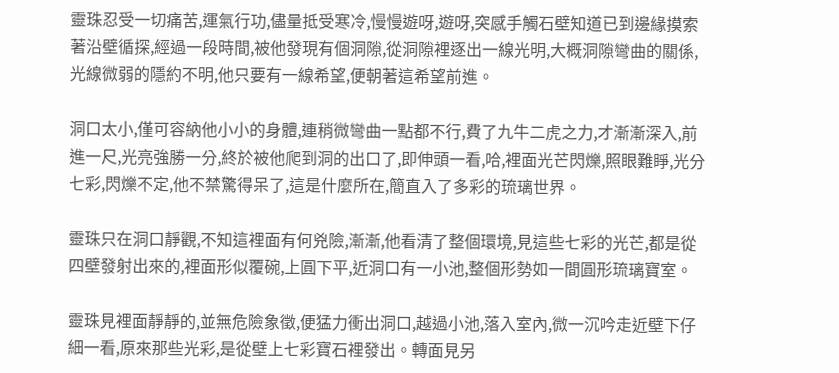靈珠忍受一切痛苦,運氣行功,儘量抵受寒冷,慢慢遊呀,遊呀,突感手觸石壁知道已到邊緣摸索著沿壁循探,經過一段時間,被他發現有個洞隙,從洞隙裡逐出一線光明,大概洞隙彎曲的關係,光線微弱的隱約不明,他只要有一線希望,便朝著這希望前進。

洞口太小,僅可容納他小小的身體,連稍微彎曲一點都不行,費了九牛二虎之力,才漸漸深入,前進一尺,光亮強勝一分,終於被他爬到洞的出口了,即伸頭一看,哈,裡面光芒閃爍,照眼難睜,光分七彩,閃爍不定,他不禁驚得呆了,這是什麼所在,簡直入了多彩的琉璃世界。

靈珠只在洞口靜觀,不知這裡面有何兇險,漸漸,他看清了整個環境,見這些七彩的光芒,都是從四壁發射出來的,裡面形似覆碗,上圓下平,近洞口有一小池,整個形勢如一間圓形琉璃寶室。

靈珠見裡面靜靜的,並無危險象徵,便猛力衝出洞口,越過小池,落入室內,微一沉吟走近壁下仔細一看,原來那些光彩,是從壁上七彩寶石裡發出。轉面見另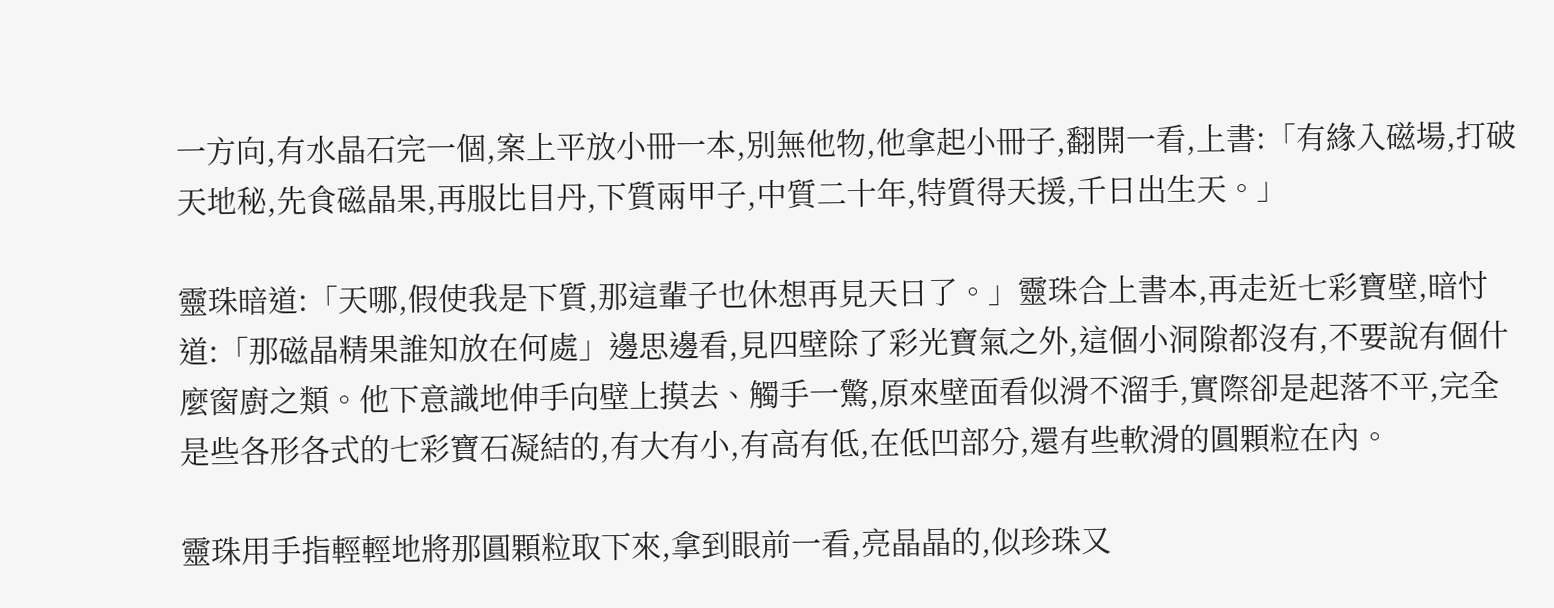一方向,有水晶石完一個,案上平放小冊一本,別無他物,他拿起小冊子,翻開一看,上書:「有緣入磁場,打破天地秘,先食磁晶果,再服比目丹,下質兩甲子,中質二十年,特質得天援,千日出生天。」

靈珠暗道:「天哪,假使我是下質,那這輩子也休想再見天日了。」靈珠合上書本,再走近七彩寶壁,暗忖道:「那磁晶精果誰知放在何處」邊思邊看,見四壁除了彩光寶氣之外,這個小洞隙都沒有,不要說有個什麼窗廚之類。他下意識地伸手向壁上摸去、觸手一驚,原來壁面看似滑不溜手,實際卻是起落不平,完全是些各形各式的七彩寶石凝結的,有大有小,有高有低,在低凹部分,還有些軟滑的圓顆粒在內。

靈珠用手指輕輕地將那圓顆粒取下來,拿到眼前一看,亮晶晶的,似珍珠又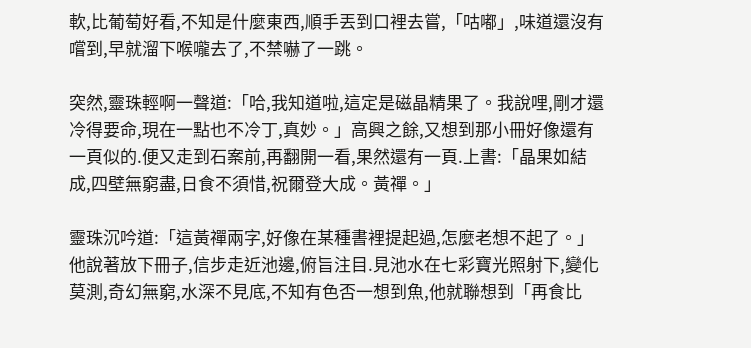軟,比葡萄好看,不知是什麼東西,順手丟到口裡去嘗,「咕嘟」,味道還沒有嚐到,早就溜下喉嚨去了,不禁嚇了一跳。

突然,靈珠輕啊一聲道:「哈,我知道啦,這定是磁晶精果了。我說哩,剛才還冷得要命,現在一點也不冷丁,真妙。」高興之餘,又想到那小冊好像還有一頁似的.便又走到石案前,再翻開一看,果然還有一頁.上書:「晶果如結成,四壁無窮盡,日食不須惜,祝爾登大成。黃禪。」

靈珠沉吟道:「這黃禪兩字,好像在某種書裡提起過,怎麼老想不起了。」他說著放下冊子,信步走近池邊,俯旨注目.見池水在七彩寶光照射下,變化莫測,奇幻無窮,水深不見底,不知有色否一想到魚,他就聯想到「再食比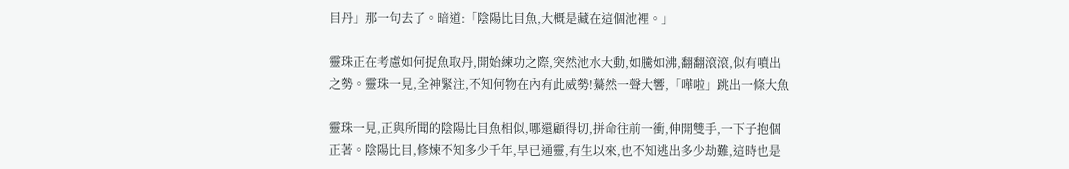目丹」那一句去了。暗道:「陰陽比目魚,大概是藏在這個池裡。」

靈珠正在考慮如何捉魚取丹,開始練功之際,突然池水大動,如騰如沸,翻翻滾滾,似有噴出之勢。靈珠一見,全神緊注,不知何物在內有此威勢!驀然一聲大響,「嘩啦」跳出一條大魚

靈珠一見,正與所聞的陰陽比目魚相似,哪還顧得切,拼命往前一衝,伸開雙手,一下子抱個正著。陰陽比目,修煉不知多少千年,早已通靈,有生以來,也不知逃出多少劫難,這時也是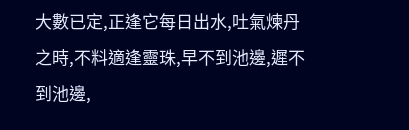大數已定,正逢它每日出水,吐氣煉丹之時,不料適逢靈珠,早不到池邊,遲不到池邊,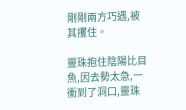剛剛兩方巧遇,被其攫住。

靈珠抱住陰陽比目魚,因去勢太急,一衝到了洞口,靈珠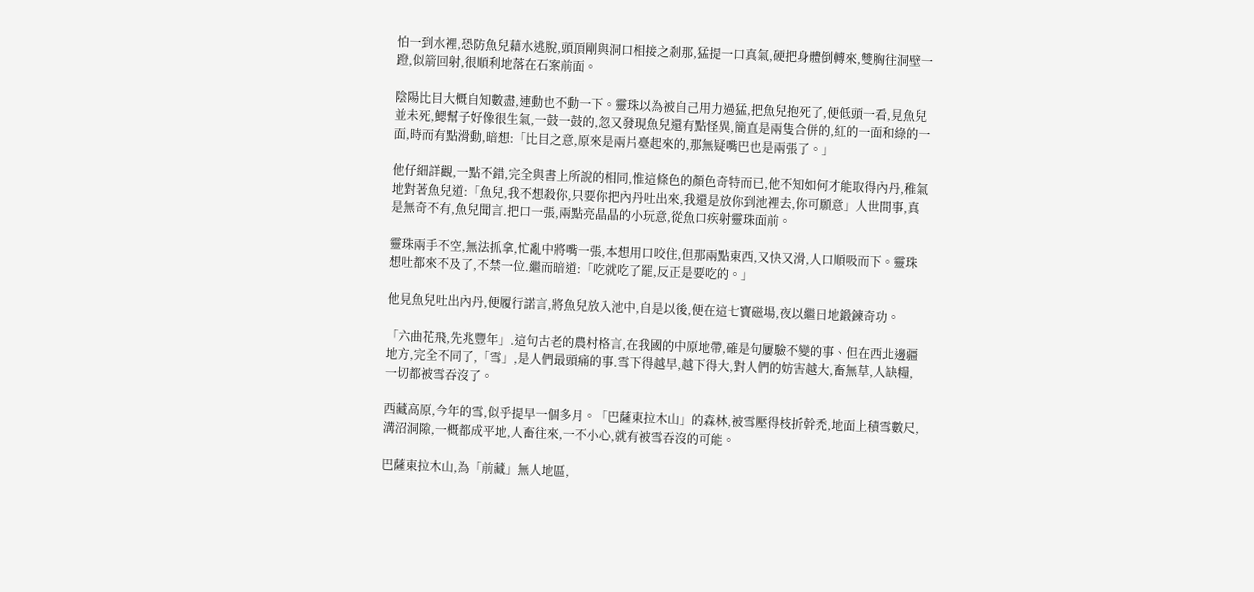怕一到水裡,恐防魚兒藉水逃脫,頭頂剛與洞口相接之剎那,猛提一口真氣,硬把身體倒轉來,雙胸往洞壁一蹬,似箭回射,很順利地落在石案前面。

陰陽比目大概自知數盡,連動也不動一下。靈珠以為被自己用力過猛,把魚兒抱死了,便低頭一看,見魚兒並未死,鰓幫子好像很生氣,一鼓一鼓的,忽又發現魚兒還有點怪異,簡直是兩隻合併的,紅的一面和綠的一面,時而有點滑動,暗想:「比目之意,原來是兩片臺起來的,那無疑嘴巴也是兩張了。」

他仔細詳觀,一點不錯,完全與書上所說的相同,惟這條色的顏色奇特而已,他不知如何才能取得內丹,稚氣地對著魚兒道:「魚兒,我不想殺你,只要你把內丹吐出來,我還是放你到池裡去,你可願意」人世間事,真是無奇不有,魚兒聞言.把口一張,兩點亮晶晶的小玩意,從魚口疾射靈珠面前。

靈珠兩手不空,無法抓拿,忙亂中將嘴一張,本想用口咬住,但那兩點東西,又快又滑,人口順吸而下。靈珠想吐都來不及了,不禁一位.繼而暗道:「吃就吃了罷,反正是要吃的。」

他見魚兒吐出內丹,便履行諾言,將魚兒放入池中,自是以後,便在這七寶磁場,夜以繼日地鍛鍊奇功。

「六曲花飛,先兆豐年」.這句古老的農村格言,在我國的中原地帶,確是句屢驗不變的事、但在西北邊疆地方,完全不同了,「雪」,是人們最頭痛的事.雪下得越早,越下得大,對人們的妨害越大,畜無草,人缺糧,一切都被雪吞沒了。

西藏高原,今年的雪,似乎提早一個多月。「巴薩東拉木山」的森林,被雪壓得枝折幹禿,地面上積雪數尺,溝沼洞隙,一概都成平地,人畜往來,一不小心,就有被雪吞沒的可能。

巴薩東拉木山,為「前藏」無人地區,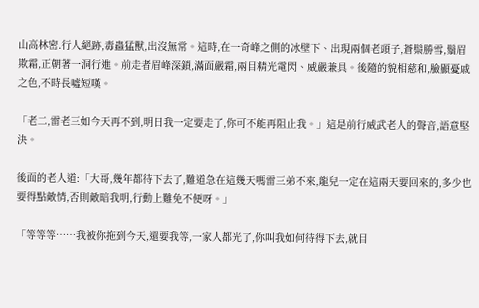山高林密.行人絕跡,毒蟲猛獸,出沒無常。這時,在一奇峰之側的冰壁下、出現兩個老頭子,蒼鬃勝雪,鬚眉欺霜,正朝著一洞行進。前走者眉峰深鎖,滿面嚴霜,兩目精光電閃、威嚴兼具。後隨的貌相慈和,臉顯憂戚之色,不時長噓短嘆。

「老二,雷老三如今天再不到,明日我一定要走了,你可不能再阻止我。」這是前行威武老人的聲音,語意堅決。

後面的老人道:「大哥,幾年都待下去了,難道急在這幾天嗎雷三弟不來,龍兒一定在這兩天要回來的,多少也要得點敵情,否則敵暗我明,行動上難免不便呀。」

「等等等……我被你拖到今天,還要我等,一家人都光了,你叫我如何待得下去,就目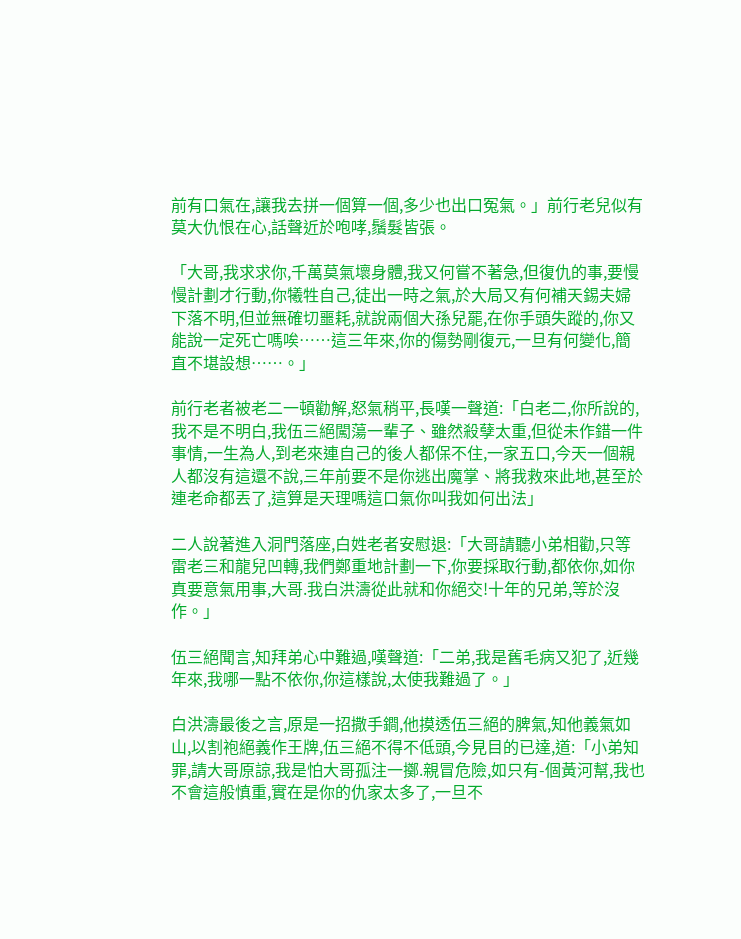前有口氣在,讓我去拼一個算一個,多少也出口冤氣。」前行老兒似有莫大仇恨在心,話聲近於咆哮,鬚髮皆張。

「大哥,我求求你,千萬莫氣壞身體,我又何嘗不著急,但復仇的事,要慢慢計劃才行動,你犧牲自己,徒出一時之氣,於大局又有何補天錫夫婦下落不明,但並無確切噩耗,就說兩個大孫兒罷,在你手頭失蹤的,你又能說一定死亡嗎唉……這三年來,你的傷勢剛復元,一旦有何變化,簡直不堪設想……。」

前行老者被老二一頓勸解,怒氣稍平,長嘆一聲道:「白老二,你所說的,我不是不明白,我伍三絕闖蕩一輩子、雖然殺孽太重,但從未作錯一件事情,一生為人,到老來連自己的後人都保不住,一家五口,今天一個親人都沒有這還不說,三年前要不是你逃出魔掌、將我救來此地,甚至於連老命都丟了,這算是天理嗎這口氣你叫我如何出法」

二人說著進入洞門落座,白姓老者安慰退:「大哥請聽小弟相勸,只等雷老三和龍兒凹轉,我們鄭重地計劃一下,你要採取行動,都依你,如你真要意氣用事,大哥.我白洪濤從此就和你絕交!十年的兄弟,等於沒作。」

伍三絕聞言,知拜弟心中難過,嘆聲道:「二弟,我是舊毛病又犯了,近幾年來,我哪一點不依你,你這樣說,太使我難過了。」

白洪濤最後之言,原是一招撒手鐧,他摸透伍三絕的脾氣,知他義氣如山,以割袍絕義作王牌,伍三絕不得不低頭,今見目的已達,道:「小弟知罪,請大哥原諒,我是怕大哥孤注一擲.親冒危險,如只有-個黃河幫,我也不會這般慎重,實在是你的仇家太多了,一旦不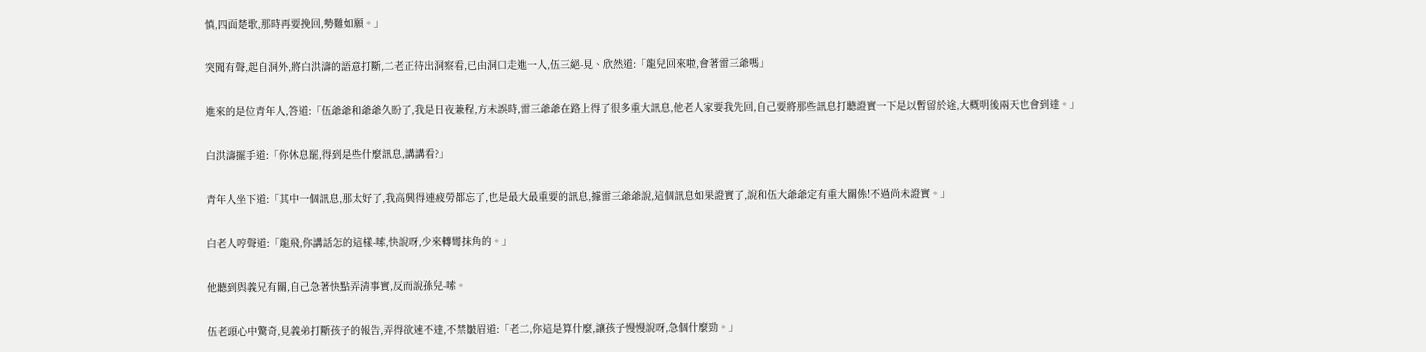慎,四面楚歌,那時再要挽回,勢難如願。」

突聞有聲,起自洞外,將白洪濤的語意打斷,二老正待出洞察看,已由洞口走進一人,伍三絕-見、欣然道:「龍兒回來啦,會著雷三爺嗎」

進來的是位青年人,答道:「伍爺爺和爺爺久盼了,我是日夜兼程,方未誤時,雷三爺爺在路上得了很多重大訊息,他老人家要我先回,自己要將那些訊息打聽證實一下是以暫留於途,大概明後兩天也會到達。」

白洪濤擺手道:「你休息罷,得到是些什麼訊息,講講看?」

青年人坐下道:「其中一個訊息,那太好了,我高興得連疲勞都忘了,也是最大最重要的訊息,據雷三爺爺說,這個訊息如果證實了,說和伍大爺爺定有重大關係!不過尚未證實。」

白老人哼聲道:「龍飛,你講話怎的這樣-嗦,快說呀,少來轉彎抹角的。」

他聽到與義兄有關,自己急著快點弄清事實,反而說孫兒-嗦。

伍老頭心中驚奇,見義弟打斷孩子的報告,弄得欲速不達,不禁皺眉道:「老二,你這是算什麼,讓孩子慢慢說呀,急個什麼勁。」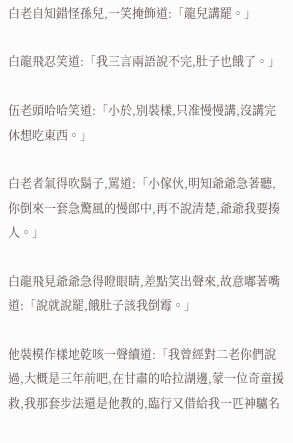白老自知錯怪孫兒,一笑掩飾道:「龍兒講罷。」

白龍飛忍笑道:「我三言兩語說不完,肚子也餓了。」

伍老頭哈哈笑道:「小於,別裝樣,只准慢慢講,沒講完休想吃東西。」

白老者氣得吹鬍子,罵道:「小傢伙,明知爺爺急著聽,你倒來一套急驚風的慢郎中,再不說清楚,爺爺我要揍人。」

白龍飛見爺爺急得瞪眼睛,差點笑出聲來,故意嘟著嘴道:「說就說罷,餓肚子該我倒霉。」

他裝模作樣地乾咳一聲續道:「我曾經對二老你們說過,大概是三年前吧,在甘肅的哈拉湖邊,蒙一位奇童援救,我那套步法還是他教的,臨行又借給我一匹神驢名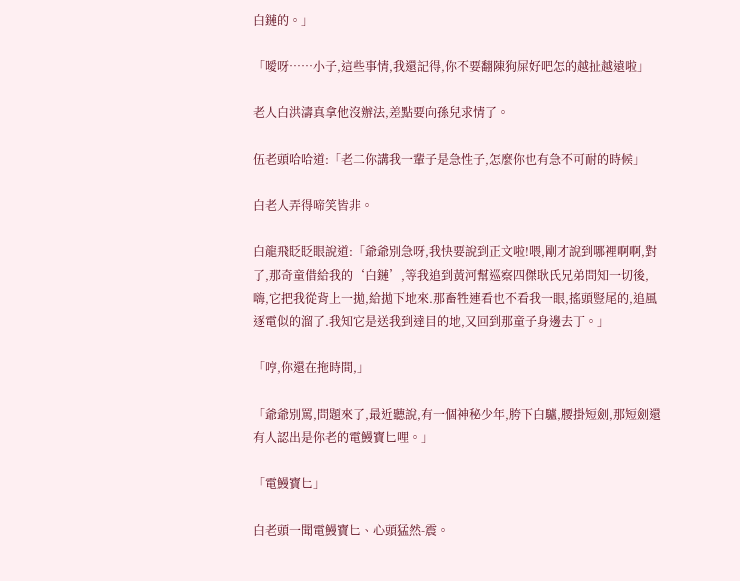白鏈的。」

「噯呀……小子,這些事情,我還記得,你不要翻陳狗屎好吧怎的越扯越遠啦」

老人白洪濤真拿他沒辦法,差點要向孫兒求情了。

伍老頭哈哈道:「老二你講我一輩子是急性子,怎麼你也有急不可耐的時候」

白老人弄得啼笑皆非。

白龍飛眨眨眼說道:「爺爺別急呀,我快要說到正文啦!喂,剛才說到哪裡啊啊,對了,那奇童借給我的‘白鏈’,等我追到黃河幫巡察四傑耿氏兄弟問知一切後,嗨,它把我從背上一拋,給拋下地來.那畜牲連看也不看我一眼,搖頭豎尾的,追風逐電似的溜了.我知它是送我到達目的地,又回到那童子身邊去丁。」

「哼,你還在拖時間,」

「爺爺別罵,問題來了,最近聽說,有一個神秘少年,胯下白驢,腰掛短劍,那短劍還有人認出是你老的電鰻寶匕哩。」

「電鰻寶匕」

白老頭一聞電鰻寶匕、心頭猛然-震。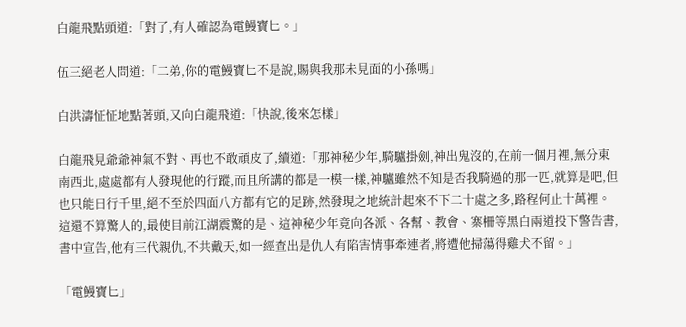白龍飛點頭道:「對了,有人確認為電鰻寶匕。」

伍三絕老人問道:「二弟,你的電鰻寶匕不是說,賜與我那未見面的小孫嗎」

白洪濤怔怔地點著頭,又向白龍飛道:「快說,後來怎樣」

白龍飛見爺爺神氣不對、再也不敢頑皮了,續道:「那神秘少年,騎驢掛劍,神出鬼沒的,在前一個月裡,無分東南西北,處處都有人發現他的行蹤,而且所講的都是一模一樣,神驢雖然不知是否我騎過的那一匹,就算是吧,但也只能日行千里,絕不至於四面八方都有它的足跡,然發現之地統計起來不下二十處之多,路程何止十萬裡。這還不算驚人的,最使目前江湖震驚的是、這神秘少年竟向各派、各幫、教會、寨柵等黑白兩道投下警告書,書中宣告,他有三代親仇,不共戴天,如一經查出是仇人有陷害情事牽連者,將遭他掃蕩得雞犬不留。」

「電鰻寶匕」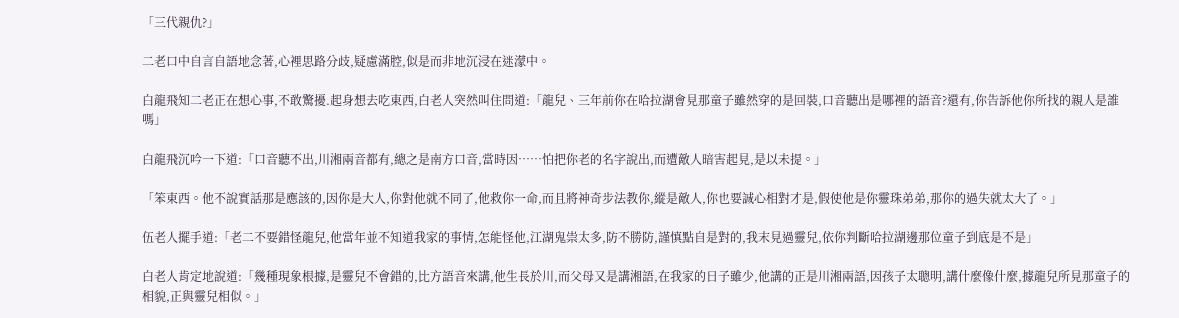「三代親仇?」

二老口中自言自語地念著,心裡思路分歧,疑慮滿腔,似是而非地沉浸在迷濛中。

白龍飛知二老正在想心事,不敢驚擾.起身想去吃東西,白老人突然叫住問道:「龍兒、三年前你在哈拉湖會見那童子雖然穿的是回裝,口音聽出是哪裡的語音?還有,你告訴他你所找的親人是誰嗎」

白龍飛沉吟一下道:「口音聽不出,川湘兩音都有,總之是南方口音,當時因……怕把你老的名字說出,而遭敵人暗害起見,是以未提。」

「笨東西。他不說實話那是應該的,因你是大人,你對他就不同了,他救你一命,而且將神奇步法教你,縱是敵人,你也要誠心相對才是,假使他是你靈珠弟弟,那你的過失就太大了。」

伍老人擺手道:「老二不要錯怪龍兒,他當年並不知道我家的事情,怎能怪他,江湖鬼祟太多,防不勝防,謹慎點自是對的,我末見過靈兒,依你判斷哈拉湖邊那位童子到底是不是」

白老人肯定地說道:「幾種現象根據,是靈兒不會錯的,比方語音來講,他生長於川,而父母又是講湘語,在我家的日子雖少,他講的正是川湘兩語,因孩子太聰明,講什麼像什麼,據龍兒所見那童子的相貌,正與靈兒相似。」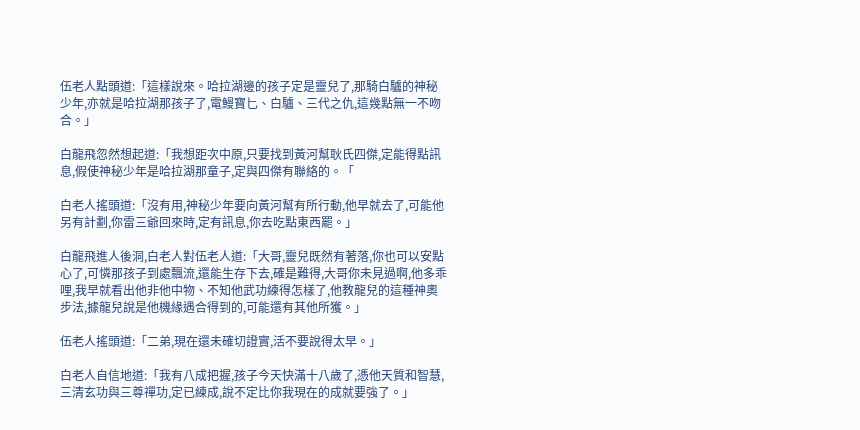伍老人點頭道:「這樣說來。哈拉湖邊的孩子定是靈兒了,那騎白驢的神秘少年,亦就是哈拉湖那孩子了,電鰻寶匕、白驢、三代之仇,這幾點無一不吻合。」

白龍飛忽然想起道:「我想距次中原,只要找到黃河幫耿氏四傑,定能得點訊息,假使神秘少年是哈拉湖那童子,定與四傑有聯絡的。「

白老人搖頭道:「沒有用,神秘少年要向黃河幫有所行動,他早就去了,可能他另有計劃,你雷三爺回來時,定有訊息,你去吃點東西罷。」

白龍飛進人後洞,白老人對伍老人道:「大哥,靈兒既然有著落,你也可以安點心了,可憐那孩子到處飄流,還能生存下去,確是難得,大哥你未見過啊,他多乖哩,我早就看出他非他中物、不知他武功練得怎樣了,他教龍兒的這種神奧步法,據龍兒說是他機緣遇合得到的,可能還有其他所獲。」

伍老人搖頭道:「二弟,現在還未確切證實,活不要說得太早。」

白老人自信地道:「我有八成把握,孩子今天快滿十八歲了,憑他天質和智慧,三清玄功與三尊禪功,定已練成,說不定比你我現在的成就要強了。」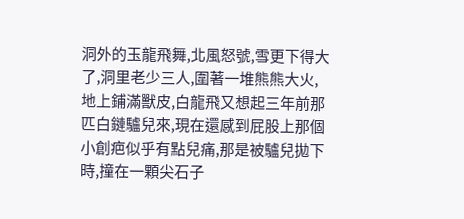洞外的玉龍飛舞,北風怒號,雪更下得大了,洞里老少三人,圍著一堆熊熊大火,地上鋪滿獸皮,白龍飛又想起三年前那匹白鏈驢兒來,現在還感到屁股上那個小創疤似乎有點兒痛,那是被驢兒拋下時,撞在一顆尖石子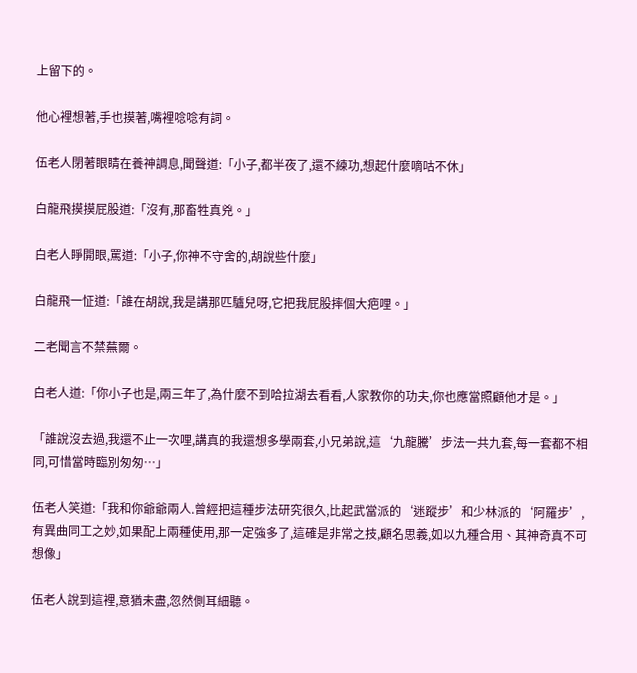上留下的。

他心裡想著,手也摸著,嘴裡唸唸有詞。

伍老人閉著眼睛在養神調息,聞聲道:「小子,都半夜了,還不練功,想起什麼嘀咕不休」

白龍飛摸摸屁股道:「沒有,那畜牲真兇。」

白老人睜開眼,罵道:「小子,你神不守舍的,胡說些什麼」

白龍飛一怔道:「誰在胡說,我是講那匹驢兒呀,它把我屁股摔個大疤哩。」

二老聞言不禁蕪爾。

白老人道:「你小子也是,兩三年了,為什麼不到哈拉湖去看看,人家教你的功夫,你也應當照顧他才是。」

「誰說沒去過,我還不止一次哩,講真的我還想多學兩套,小兄弟說,這‘九龍騰’步法一共九套,每一套都不相同,可惜當時臨別匆匆…」

伍老人笑道:「我和你爺爺兩人.曾經把這種步法研究很久,比起武當派的‘迷蹤步’和少林派的‘阿羅步’,有異曲同工之妙,如果配上兩種使用,那一定強多了,這確是非常之技,顧名思義,如以九種合用、其神奇真不可想像」

伍老人說到這裡,意猶未盡,忽然側耳細聽。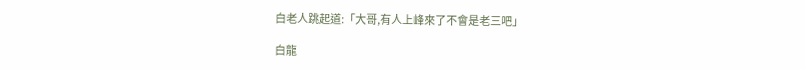白老人跳起道:「大哥,有人上峰來了不會是老三吧」

白龍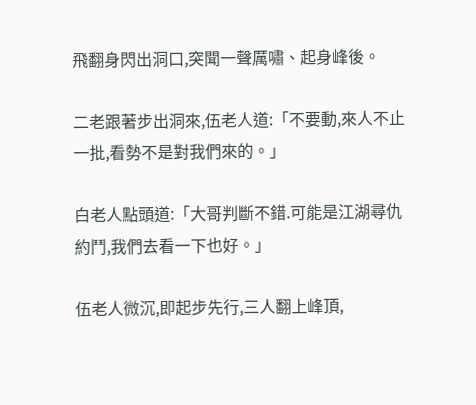飛翻身閃出洞口,突聞一聲厲嘯、起身峰後。

二老跟著步出洞來,伍老人道:「不要動,來人不止一批,看勢不是對我們來的。」

白老人點頭道:「大哥判斷不錯.可能是江湖尋仇約鬥,我們去看一下也好。」

伍老人微沉,即起步先行,三人翻上峰頂,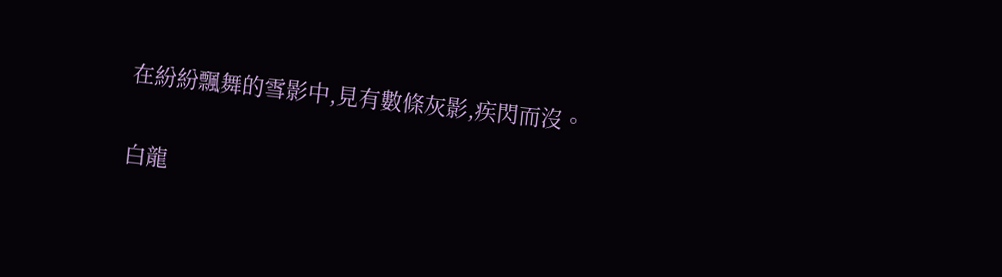在紛紛飄舞的雪影中,見有數條灰影,疾閃而沒。

白龍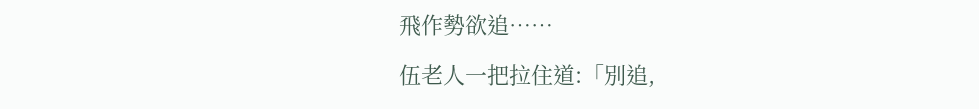飛作勢欲追……

伍老人一把拉住道:「別追,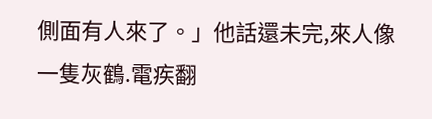側面有人來了。」他話還未完,來人像一隻灰鶴.電疾翻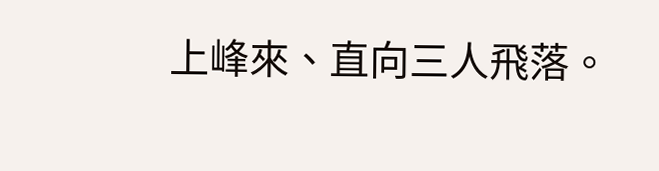上峰來、直向三人飛落。